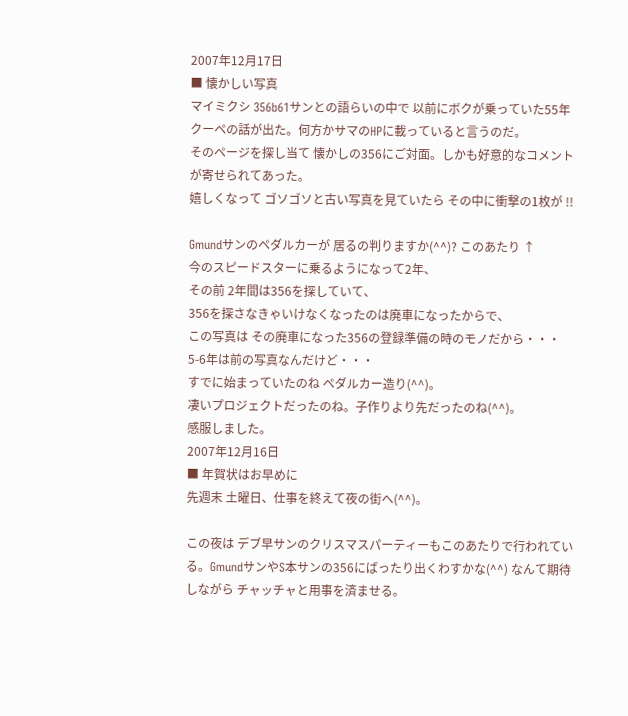2007年12月17日
■ 懐かしい写真
マイミクシ 356b61サンとの語らいの中で 以前にボクが乗っていた55年クーペの話が出た。何方かサマのHPに載っていると言うのだ。
そのページを探し当て 懐かしの356にご対面。しかも好意的なコメントが寄せられてあった。
嬉しくなって ゴソゴソと古い写真を見ていたら その中に衝撃の1枚が !!

Gmundサンのペダルカーが 居るの判りますか(^^)? このあたり ↑
今のスピードスターに乗るようになって2年、
その前 2年間は356を探していて、
356を探さなきゃいけなくなったのは廃車になったからで、
この写真は その廃車になった356の登録準備の時のモノだから・・・
5-6年は前の写真なんだけど・・・
すでに始まっていたのね ペダルカー造り(^^)。
凄いプロジェクトだったのね。子作りより先だったのね(^^)。
感服しました。
2007年12月16日
■ 年賀状はお早めに
先週末 土曜日、仕事を終えて夜の街へ(^^)。

この夜は デブ早サンのクリスマスパーティーもこのあたりで行われている。GmundサンやS本サンの356にばったり出くわすかな(^^) なんて期待しながら チャッチャと用事を済ませる。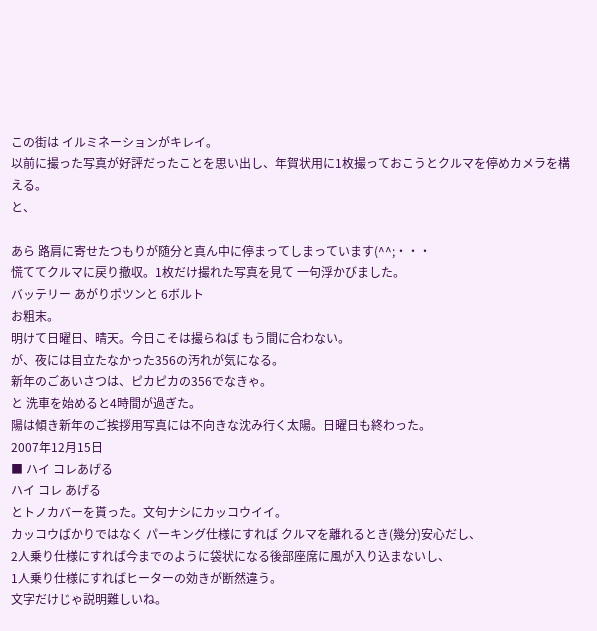この街は イルミネーションがキレイ。
以前に撮った写真が好評だったことを思い出し、年賀状用に1枚撮っておこうとクルマを停めカメラを構える。
と、

あら 路肩に寄せたつもりが随分と真ん中に停まってしまっています(^^;・・・
慌ててクルマに戻り撤収。1枚だけ撮れた写真を見て 一句浮かびました。
バッテリー あがりポツンと 6ボルト
お粗末。
明けて日曜日、晴天。今日こそは撮らねば もう間に合わない。
が、夜には目立たなかった356の汚れが気になる。
新年のごあいさつは、ピカピカの356でなきゃ。
と 洗車を始めると4時間が過ぎた。
陽は傾き新年のご挨拶用写真には不向きな沈み行く太陽。日曜日も終わった。
2007年12月15日
■ ハイ コレあげる
ハイ コレ あげる
とトノカバーを貰った。文句ナシにカッコウイイ。
カッコウばかりではなく パーキング仕様にすれば クルマを離れるとき(幾分)安心だし、
2人乗り仕様にすれば今までのように袋状になる後部座席に風が入り込まないし、
1人乗り仕様にすればヒーターの効きが断然違う。
文字だけじゃ説明難しいね。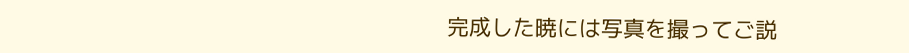完成した暁には写真を撮ってご説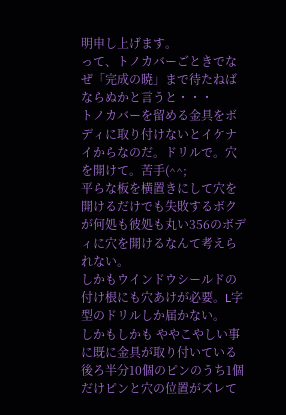明申し上げます。
って、トノカバーごときでなぜ「完成の暁」まで待たねばならぬかと言うと・・・
トノカバーを留める金具をボディに取り付けないとイケナイからなのだ。ドリルで。穴を開けて。苦手(^^;
平らな板を横置きにして穴を開けるだけでも失敗するボクが何処も彼処も丸い356のボディに穴を開けるなんて考えられない。
しかもウインドウシールドの付け根にも穴あけが必要。L字型のドリルしか届かない。
しかもしかも ややこやしい事に既に金具が取り付いている後ろ半分10個のピンのうち1個だけピンと穴の位置がズレて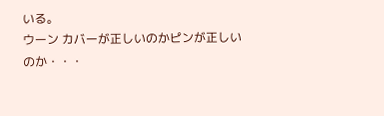いる。
ウーン カバーが正しいのかピンが正しいのか・・・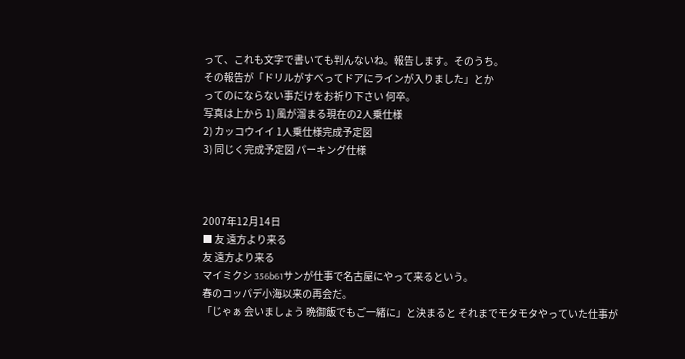って、これも文字で書いても判んないね。報告します。そのうち。
その報告が「ドリルがすべってドアにラインが入りました」とか
ってのにならない事だけをお祈り下さい 何卒。
写真は上から 1) 風が溜まる現在の2人乗仕様
2) カッコウイイ 1人乗仕様完成予定図
3) 同じく完成予定図 パーキング仕様



2007年12月14日
■ 友 遠方より来る
友 遠方より来る
マイミクシ 356b61サンが仕事で名古屋にやって来るという。
春のコッパデ小海以来の再会だ。
「じゃぁ 会いましょう 晩御飯でもご一緒に」と決まると それまでモタモタやっていた仕事が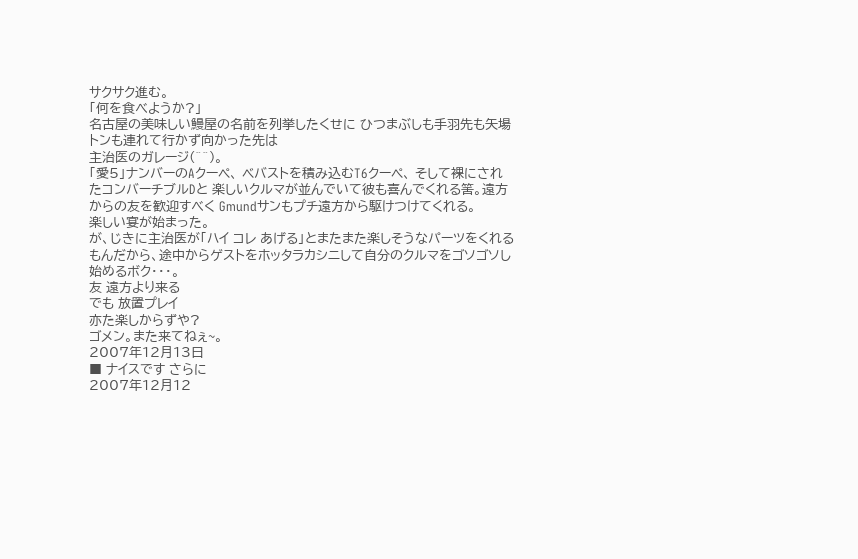サクサク進む。
「何を食べようか?」
名古屋の美味しい鰻屋の名前を列挙したくせに ひつまぶしも手羽先も矢場トンも連れて行かず向かった先は
主治医のガレージ(^^)。
「愛5」ナンバーのAクーペ、 ベバストを積み込むT6クーペ、 そして裸にされたコンバーチブルDと 楽しいクルマが並んでいて彼も喜んでくれる筈。遠方からの友を歓迎すべく Gmundサンもプチ遠方から駆けつけてくれる。
楽しい宴が始まった。
が、じきに主治医が「ハイ コレ あげる」とまたまた楽しそうなパーツをくれるもんだから、途中からゲストをホッタラカシニして自分のクルマをゴソゴソし始めるボク・・・。
友 遠方より来る
でも 放置プレイ
亦た楽しからずや?
ゴメン。また来てねぇ~。
2007年12月13日
■ ナイスです さらに
2007年12月12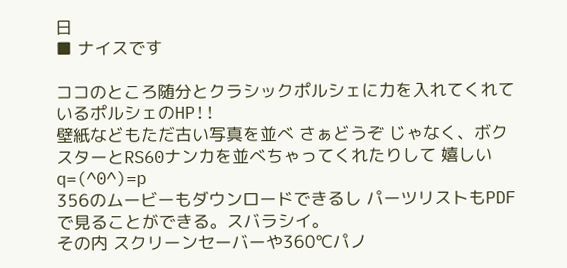日
■ ナイスです

ココのところ随分とクラシックポルシェに力を入れてくれているポルシェのHP!!
壁紙などもただ古い写真を並べ さぁどうぞ じゃなく、ボクスターとRS60ナンカを並べちゃってくれたりして 嬉しい q=(^0^)=p
356のムービーもダウンロードできるし パーツリストもPDFで見ることができる。スバラシイ。
その内 スクリーンセーバーや360℃パノ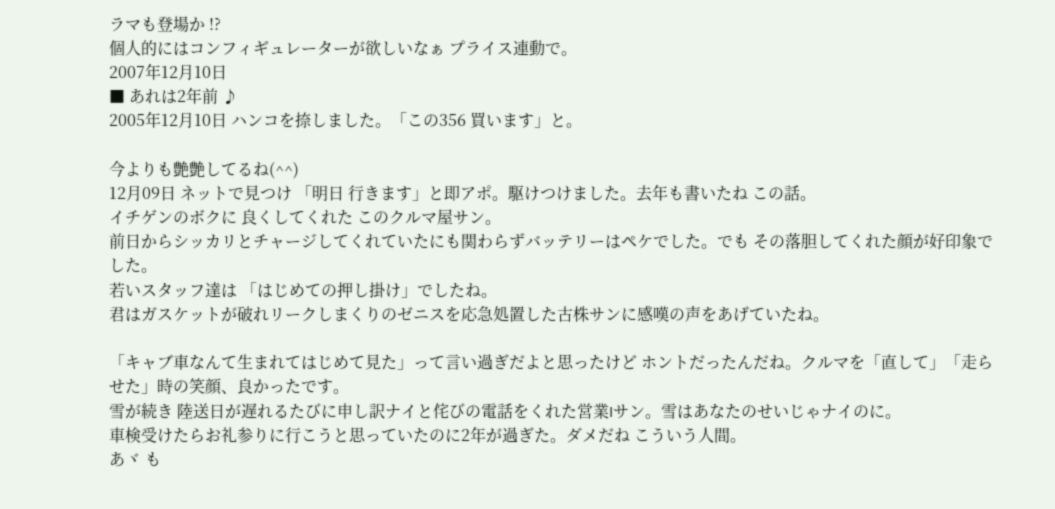ラマも登場か !?
個人的にはコンフィギュレーターが欲しいなぁ プライス連動で。
2007年12月10日
■ あれは2年前 ♪
2005年12月10日 ハンコを捺しました。「この356 買います」と。

今よりも艶艶してるね(^^)
12月09日 ネットで見つけ 「明日 行きます」と即アポ。駆けつけました。去年も書いたね この話。
イチゲンのボクに 良くしてくれた このクルマ屋サン。
前日からシッカリとチャージしてくれていたにも関わらずバッテリーはペケでした。でも その落胆してくれた顔が好印象でした。
若いスタッフ達は 「はじめての押し掛け」でしたね。
君はガスケットが破れリークしまくりのゼニスを応急処置した古株サンに感嘆の声をあげていたね。

「キャブ車なんて生まれてはじめて見た」って言い過ぎだよと思ったけど ホントだったんだね。クルマを「直して」「走らせた」時の笑顔、良かったです。
雪が続き 陸送日が遅れるたびに申し訳ナイと侘びの電話をくれた営業Iサン。雪はあなたのせいじゃナイのに。
車検受けたらお礼参りに行こうと思っていたのに2年が過ぎた。ダメだね こういう人間。
あヾ も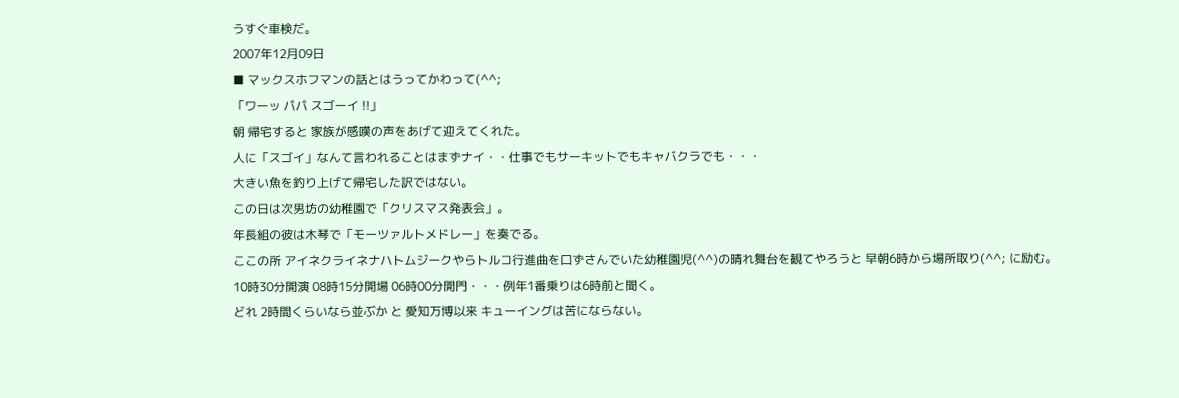うすぐ車検だ。
2007年12月09日
■ マックスホフマンの話とはうってかわって(^^;
「ワーッ パパ スゴーイ !!」
朝 帰宅すると 家族が感嘆の声をあげて迎えてくれた。
人に「スゴイ」なんて言われることはまずナイ・・仕事でもサーキットでもキャバクラでも・・・
大きい魚を釣り上げて帰宅した訳ではない。
この日は次男坊の幼稚園で「クリスマス発表会」。
年長組の彼は木琴で「モーツァルトメドレー」を奏でる。
ここの所 アイネクライネナハトムジークやらトルコ行進曲を口ずさんでいた幼稚園児(^^)の晴れ舞台を観てやろうと 早朝6時から場所取り(^^; に励む。
10時30分開演 08時15分開場 06時00分開門・・・例年1番乗りは6時前と聞く。
どれ 2時間くらいなら並ぶか と 愛知万博以来 キューイングは苦にならない。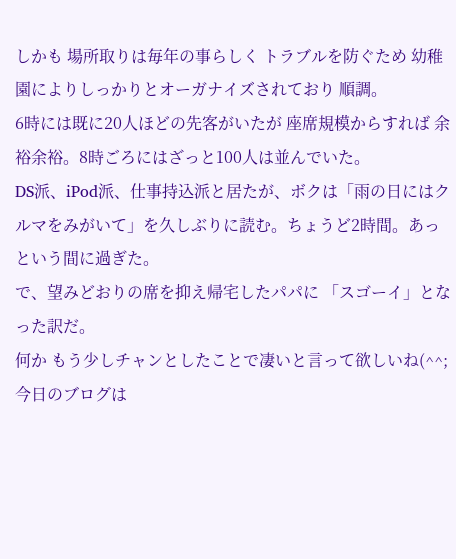しかも 場所取りは毎年の事らしく トラブルを防ぐため 幼稚園によりしっかりとオーガナイズされており 順調。
6時には既に20人ほどの先客がいたが 座席規模からすれば 余裕余裕。8時ごろにはざっと100人は並んでいた。
DS派、iPod派、仕事持込派と居たが、ボクは「雨の日にはクルマをみがいて」を久しぶりに読む。ちょうど2時間。あっという間に過ぎた。
で、望みどおりの席を抑え帰宅したパパに 「スゴーイ」となった訳だ。
何か もう少しチャンとしたことで凄いと言って欲しいね(^^;
今日のブログは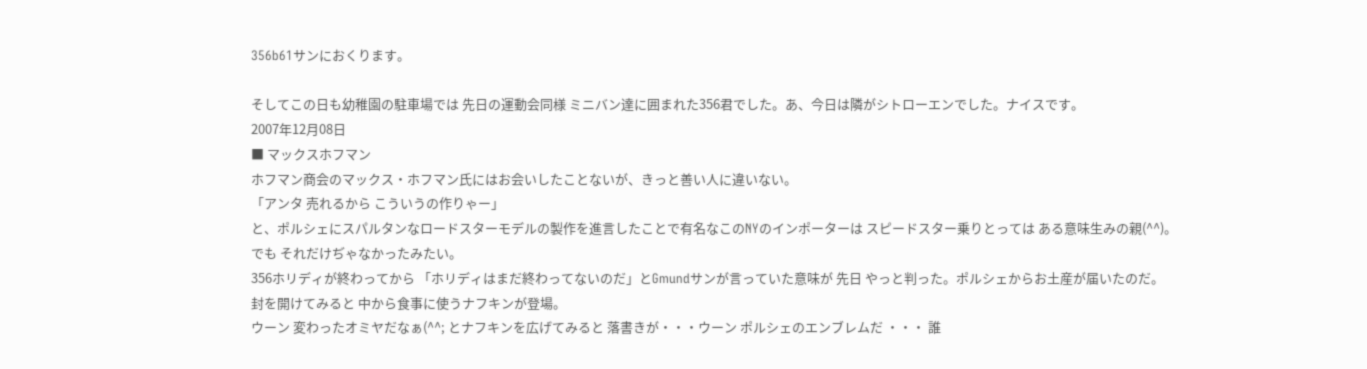356b61サンにおくります。

そしてこの日も幼稚園の駐車場では 先日の運動会同様 ミニバン達に囲まれた356君でした。あ、今日は隣がシトローエンでした。ナイスです。
2007年12月08日
■ マックスホフマン
ホフマン商会のマックス・ホフマン氏にはお会いしたことないが、きっと善い人に違いない。
「アンタ 売れるから こういうの作りゃー」
と、ポルシェにスパルタンなロードスターモデルの製作を進言したことで有名なこのNYのインポーターは スピードスター乗りとっては ある意味生みの親(^^)。
でも それだけぢゃなかったみたい。
356ホリディが終わってから 「ホリディはまだ終わってないのだ」とGmundサンが言っていた意味が 先日 やっと判った。ポルシェからお土産が届いたのだ。
封を開けてみると 中から食事に使うナフキンが登場。
ウーン 変わったオミヤだなぁ(^^; とナフキンを広げてみると 落書きが・・・ウーン ポルシェのエンブレムだ ・・・ 誰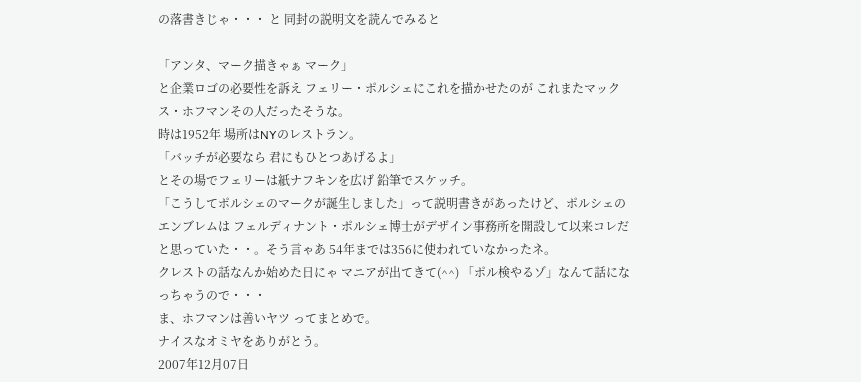の落書きじゃ・・・ と 同封の説明文を読んでみると

「アンタ、マーク描きゃぁ マーク」
と企業ロゴの必要性を訴え フェリー・ポルシェにこれを描かせたのが これまたマックス・ホフマンその人だったそうな。
時は1952年 場所はNYのレストラン。
「バッチが必要なら 君にもひとつあげるよ」
とその場でフェリーは紙ナフキンを広げ 鉛筆でスケッチ。
「こうしてポルシェのマークが誕生しました」って説明書きがあったけど、ポルシェのエンブレムは フェルディナント・ポルシェ博士がデザイン事務所を開設して以来コレだと思っていた・・。そう言ゃあ 54年までは356に使われていなかったネ。
クレストの話なんか始めた日にゃ マニアが出てきて(^^) 「ポル検やるゾ」なんて話になっちゃうので・・・
ま、ホフマンは善いヤツ ってまとめで。
ナイスなオミヤをありがとう。
2007年12月07日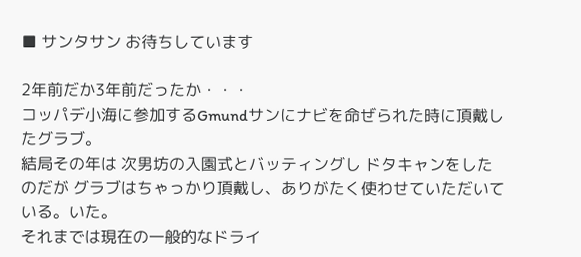■ サンタサン お待ちしています

2年前だか3年前だったか・・・
コッパデ小海に参加するGmundサンにナビを命ぜられた時に頂戴したグラブ。
結局その年は 次男坊の入園式とバッティングし ドタキャンをしたのだが グラブはちゃっかり頂戴し、ありがたく使わせていただいている。いた。
それまでは現在の一般的なドライ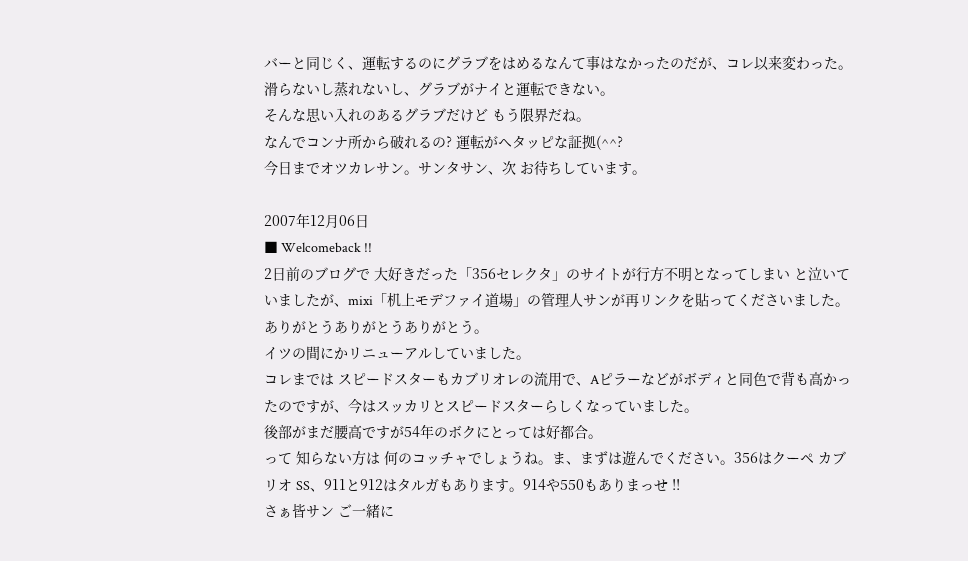バーと同じく、運転するのにグラブをはめるなんて事はなかったのだが、コレ以来変わった。
滑らないし蒸れないし、グラブがナイと運転できない。
そんな思い入れのあるグラブだけど もう限界だね。
なんでコンナ所から破れるの? 運転がヘタッピな証拠(^^?
今日までオツカレサン。サンタサン、次 お待ちしています。

2007年12月06日
■ Welcomeback !!
2日前のブログで 大好きだった「356セレクタ」のサイトが行方不明となってしまい と泣いていましたが、mixi「机上モデファイ道場」の管理人サンが再リンクを貼ってくださいました。ありがとうありがとうありがとう。
イツの間にかリニューアルしていました。
コレまでは スピードスターもカブリオレの流用で、Aピラーなどがボディと同色で背も高かったのですが、今はスッカリとスピードスターらしくなっていました。
後部がまだ腰高ですが54年のボクにとっては好都合。
って 知らない方は 何のコッチャでしょうね。ま、まずは遊んでください。356はクーペ カブリオ SS、911と912はタルガもあります。914や550もありまっせ !!
さぁ皆サン ご一緒に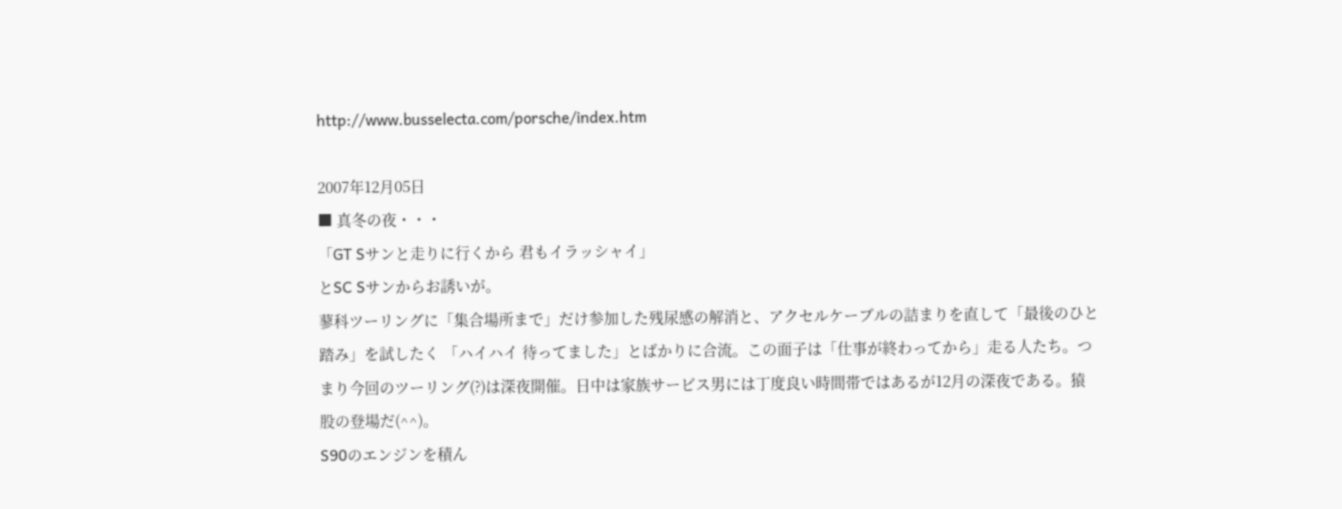http://www.busselecta.com/porsche/index.htm

2007年12月05日
■ 真冬の夜・・・
「GT Sサンと走りに行くから 君もイラッシャイ」
とSC Sサンからお誘いが。
蓼科ツーリングに「集合場所まで」だけ参加した残尿感の解消と、アクセルケーブルの詰まりを直して「最後のひと踏み」を試したく 「ハイハイ 待ってました」とばかりに合流。この面子は「仕事が終わってから」走る人たち。つまり今回のツーリング(?)は深夜開催。日中は家族サービス男には丁度良い時間帯ではあるが12月の深夜である。猿股の登場だ(^^)。
S90のエンジンを積ん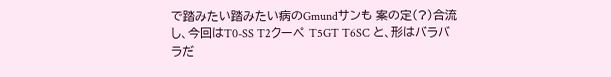で踏みたい踏みたい病のGmundサンも 案の定(?)合流し、今回はT0-SS T2クーペ T5GT T6SC と、形はバラバラだ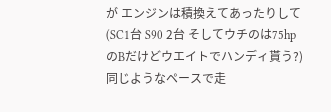が エンジンは積換えてあったりして(SC1台 S90 2台 そしてウチのは75hpのBだけどウエイトでハンディ貰う?) 同じようなペースで走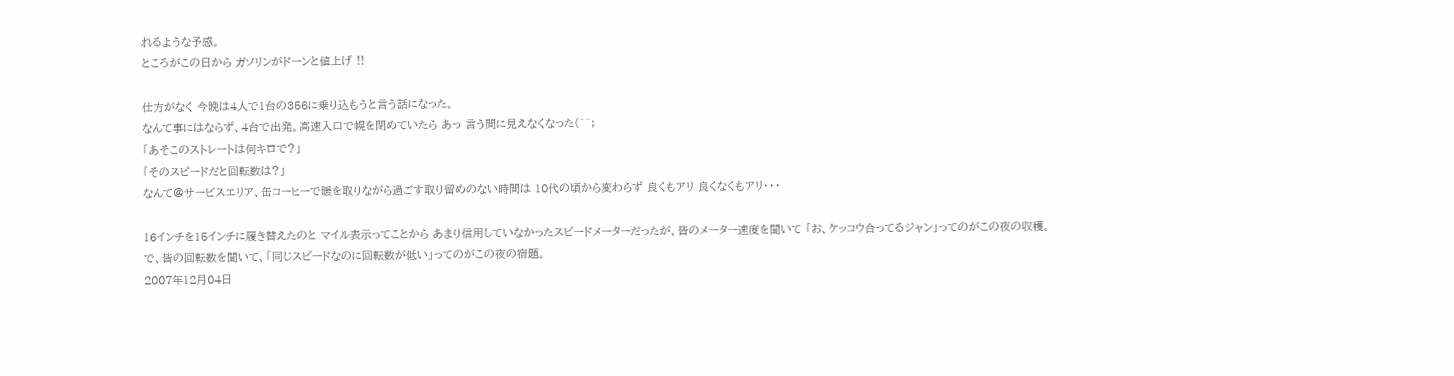れるような予感。
ところがこの日から ガソリンがドーンと値上げ !!

仕方がなく 今晩は4人で1台の356に乗り込もうと言う話になった。
なんて事にはならず、4台で出発。高速入口で幌を閉めていたら あっ 言う間に見えなくなった(^^;
「あそこのストレートは何キロで?」
「そのスピードだと回転数は?」
なんて@サービスエリア、缶コーヒーで暖を取りながら過ごす取り留めのない時間は 10代の頃から変わらず 良くもアリ 良くなくもアリ・・・

16インチを15インチに履き替えたのと マイル表示ってことから あまり信用していなかったスピードメーターだったが、皆のメーター速度を聞いて 「お、ケッコウ合ってるジャン」ってのがこの夜の収穫。
で、皆の回転数を聞いて、「同じスピードなのに回転数が低い」ってのがこの夜の宿題。
2007年12月04日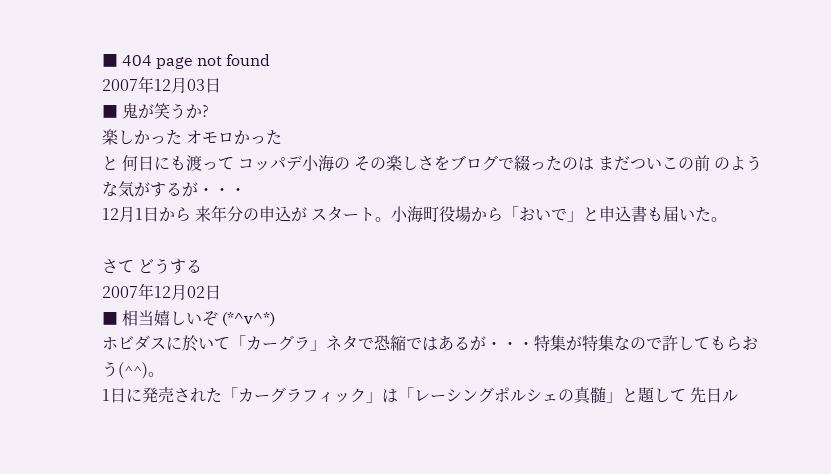■ 404 page not found
2007年12月03日
■ 鬼が笑うか?
楽しかった オモロかった
と 何日にも渡って コッパデ小海の その楽しさをブログで綴ったのは まだついこの前 のような気がするが・・・
12月1日から 来年分の申込が スタート。小海町役場から「おいで」と申込書も届いた。

さて どうする
2007年12月02日
■ 相当嬉しいぞ (*^v^*)
ホビダスに於いて「カーグラ」ネタで恐縮ではあるが・・・特集が特集なので許してもらおう(^^)。
1日に発売された「カーグラフィック」は「レーシングポルシェの真髄」と題して 先日ル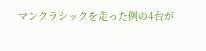マンクラシックを走った例の4台が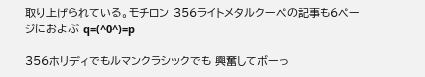取り上げられている。モチロン 356ライトメタルクーペの記事も6ページにおよぶ q=(^0^)=p

356ホリディでもルマンクラシックでも 興奮してボーっ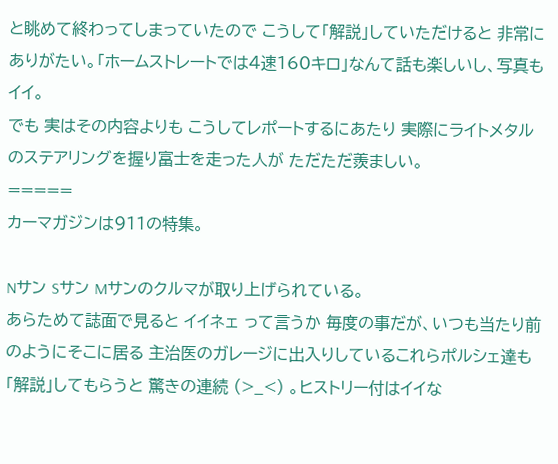と眺めて終わってしまっていたので こうして「解説」していただけると 非常にありがたい。「ホームストレートでは4速160キロ」なんて話も楽しいし、写真もイイ。
でも 実はその内容よりも こうしてレポートするにあたり 実際にライトメタルのステアリングを握り富士を走った人が ただただ羨ましい。
=====
カーマガジンは911の特集。

Nサン Sサン Mサンのクルマが取り上げられている。
あらためて誌面で見ると イイネェ って言うか 毎度の事だが、いつも当たり前のようにそこに居る 主治医のガレージに出入りしているこれらポルシェ達も 「解説」してもらうと 驚きの連続 (>_<) 。ヒストリー付はイイな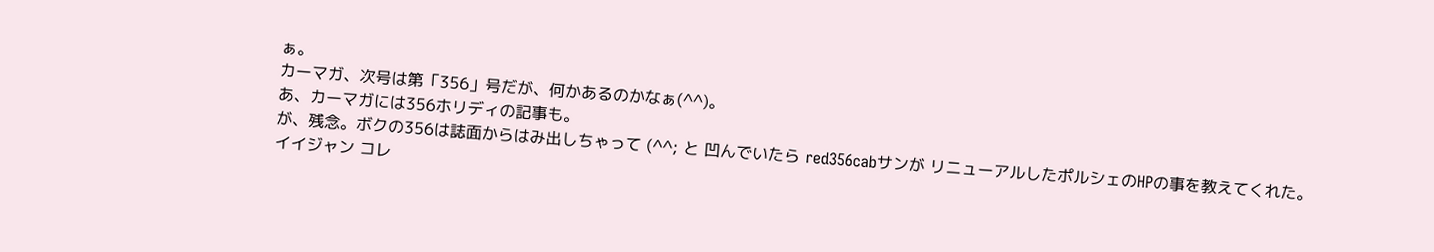ぁ。
カーマガ、次号は第「356」号だが、何かあるのかなぁ(^^)。
あ、カーマガには356ホリディの記事も。
が、残念。ボクの356は誌面からはみ出しちゃって (^^; と 凹んでいたら red356cabサンが リニューアルしたポルシェのHPの事を教えてくれた。
イイジャン コレ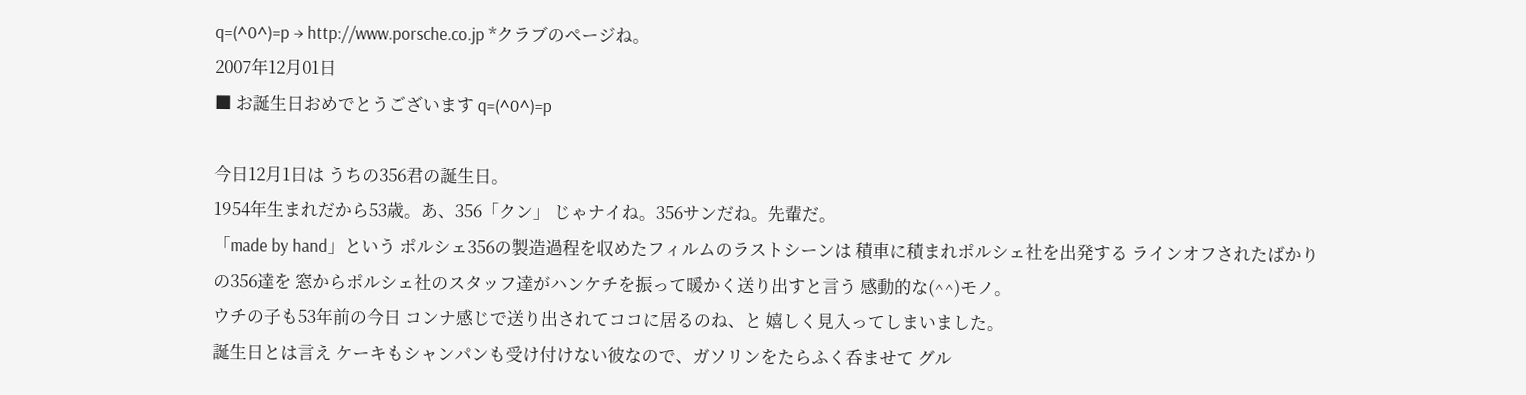q=(^0^)=p → http://www.porsche.co.jp *クラブのページね。
2007年12月01日
■ お誕生日おめでとうございます q=(^0^)=p

今日12月1日は うちの356君の誕生日。
1954年生まれだから53歳。あ、356「クン」 じゃナイね。356サンだね。先輩だ。
「made by hand」という ポルシェ356の製造過程を収めたフィルムのラストシーンは 積車に積まれポルシェ社を出発する ラインオフされたばかりの356達を 窓からポルシェ社のスタッフ達がハンケチを振って暖かく送り出すと言う 感動的な(^^)モノ。
ウチの子も53年前の今日 コンナ感じで送り出されてココに居るのね、と 嬉しく見入ってしまいました。
誕生日とは言え ケーキもシャンパンも受け付けない彼なので、ガソリンをたらふく呑ませて グル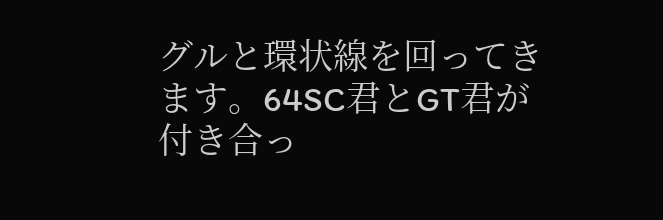グルと環状線を回ってきます。64SC君とGT君が付き合っ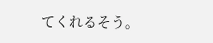てくれるそう。